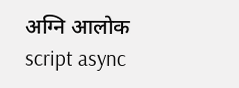अग्नि आलोक
script async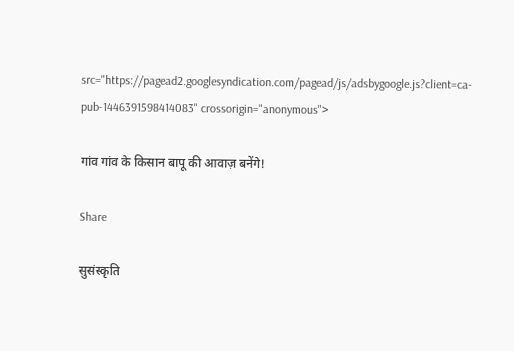src="https://pagead2.googlesyndication.com/pagead/js/adsbygoogle.js?client=ca-pub-1446391598414083" crossorigin="anonymous">

गांव गांव के किसान बापू की आवाज़ बनेंगे!

Share

सुसंस्कृति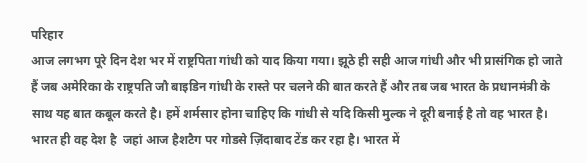परिहार
आज लगभग पूरे दिन देश भर में राष्ट्रपिता गांधी को याद किया गया। झूठे ही सही आज गांधी और भी प्रासंगिक हो जाते हैं जब अमेरिका के राष्ट्रपति जौ बाइडिन गांधी के रास्ते पर चलने की बात करते हैं और तब जब भारत के प्रधानमंत्री के साथ यह बात कबूल करते है। हमें शर्मसार होना चाहिए कि गांधी से यदि किसी मुल्क ने दूरी बनाई है तो वह भारत है। भारत ही वह देश है  जहां आज हैशटैग पर गोडसे ज़िंदाबाद टेंड कर रहा है। भारत में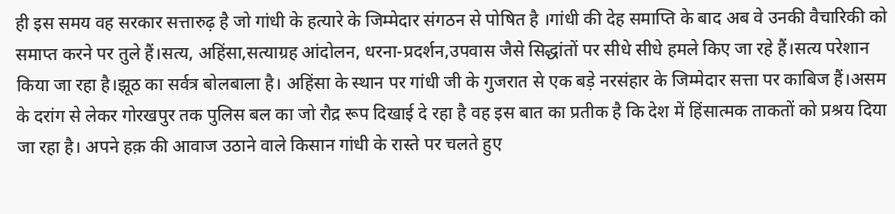ही इस समय वह सरकार सत्तारुढ़ है जो गांधी के हत्यारे के जिम्मेदार संगठन से पोषित है ।गांधी की देह समाप्ति के बाद अब वे उनकी वैचारिकी को समाप्त करने पर तुले हैं।सत्य, अहिंसा,सत्याग्रह आंदोलन, धरना-प्रदर्शन,उपवास जैसे सिद्धांतों पर सीधे सीधे हमले किए जा रहे हैं।सत्य परेशान किया जा रहा है।झूठ का सर्वत्र बोलबाला है। अहिंसा के स्थान पर गांधी जी के गुजरात से एक बड़े नरसंहार के जिम्मेदार सत्ता पर काबिज हैं।असम के दरांग से लेकर गोरखपुर तक पुलिस बल का जो रौद्र रूप दिखाई दे रहा है वह इस बात का प्रतीक है कि देश में हिंसात्मक ताकतों को प्रश्रय दिया जा रहा है। अपने हक़ की आवाज उठाने वाले किसान गांधी के रास्ते पर चलते हुए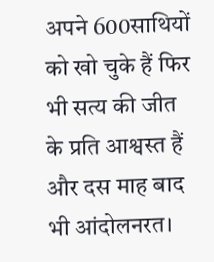अपने 600साथियों को खो चुके हैं फिर भी सत्य की जीत के प्रति आश्वस्त हैं और दस माह बाद भी आंदोलनरत।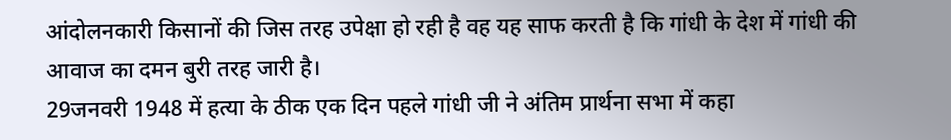आंदोलनकारी किसानों की जिस तरह उपेक्षा हो रही है वह यह साफ करती है कि गांधी के देश में गांधी की आवाज का दमन बुरी तरह जारी है।
29जनवरी 1948 में हत्या के ठीक एक दिन पहले गांधी जी ने अंतिम प्रार्थना सभा में कहा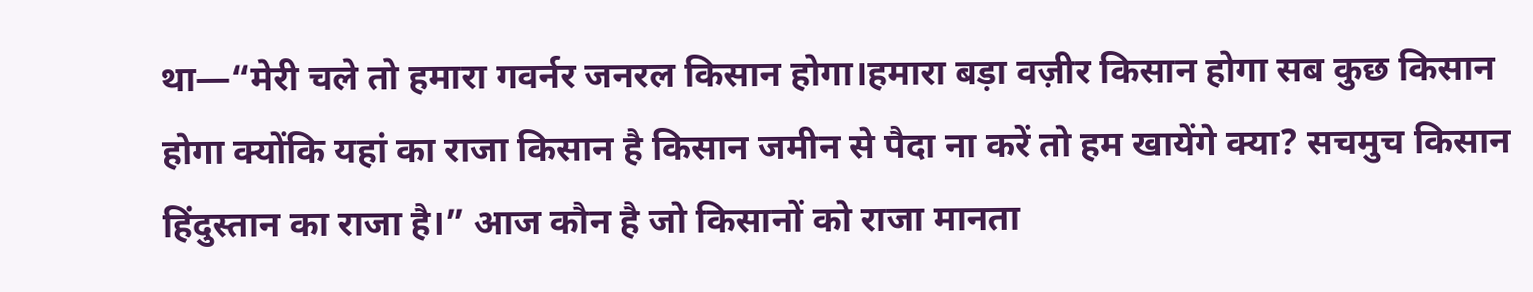था—“मेरी चले तो हमारा गवर्नर जनरल किसान होगा।हमारा बड़ा वज़ीर किसान होगा सब कुछ किसान होगा क्योंकि यहां का राजा किसान है किसान जमीन से पैदा ना करें तो हम खायेंगे क्या? सचमुच किसान हिंदुस्तान का राजा है।” आज कौन है जो किसानों को राजा मानता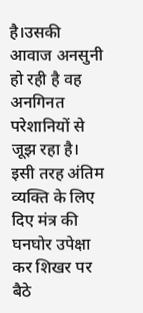है।उसकी आवाज अनसुनी हो रही है वह अनगिनत परेशानियों से जूझ रहा है। इसी तरह अंतिम व्यक्ति के लिए दिए मंत्र की घनघोर उपेक्षा कर शिखर पर बैठे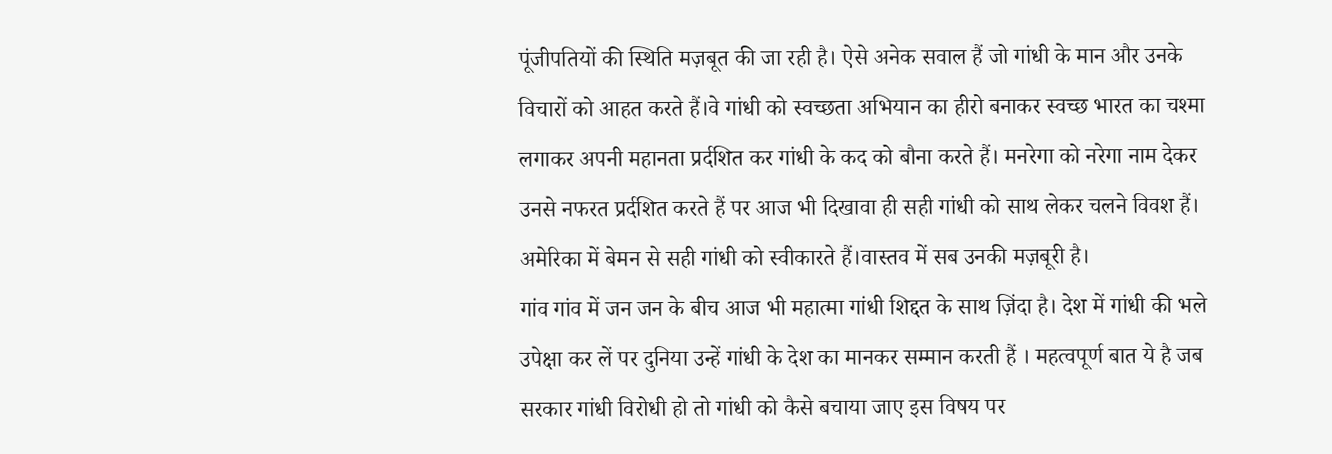पूंजीपतियों की स्थिति मज़बूत की जा रही है। ऐसे अनेक सवाल हैं जो गांधी के मान और उनके विचारों को आहत करते हैं।वे गांधी को स्वच्छता अभियान का हीरो बनाकर स्वच्छ भारत का चश्मा लगाकर अपनी महानता प्रर्दशित कर गांधी के कद को बौना करते हैं। मनरेगा को नरेगा नाम देकर उनसे नफरत प्रर्दशित करते हैं पर आज भी दिखावा ही सही गांधी को साथ लेकर चलने विवश हैं। अमेरिका में बेमन से सही गांधी को स्वीकारते हैं।वास्तव में सब उनकी मज़बूरी है।
गांव गांव में जन जन के बीच आज भी महात्मा गांधी शिद्दत के साथ ज़िंदा है। देश में गांधी की भले उपेक्षा कर लें पर दुनिया उन्हें गांधी के देश का मानकर सम्मान करती हैं । महत्वपूर्ण बात ये है जब सरकार गांधी विरोधी हो तो गांधी को कैसे बचाया जाए इस विषय पर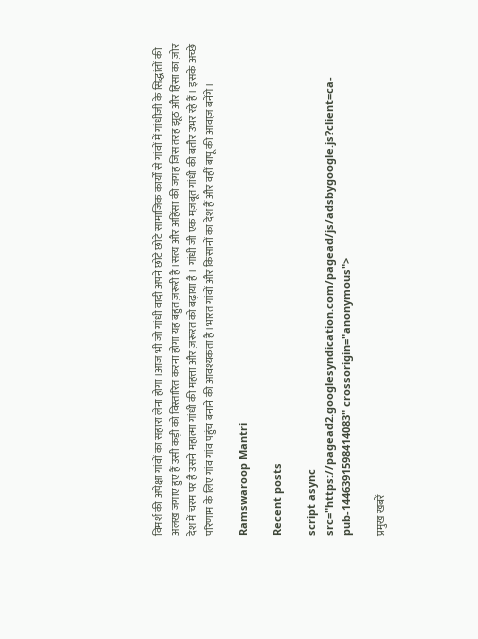विमर्श की अपेक्षा गांवों का सहारा लेना होगा ।आज भी जो गांधी वादी अपने छोटे छोटे सामाजिक कार्यों से गांवों में गांधीजी के सिद्धांतों की अलख जगाए हुए हैं उसी कड़ी को विस्तारित करना होगा यह बहुत ज़रूरी है।सत्य और अहिंसा की जगह जिस तरह झूठ और हिंसा का ज़ोर देश में चरम पर है उसने महात्मा गांधी की महत्ता और ज़रूरत को बढ़ाया है । गांधी जी एक मज़बूत गांधी की बतौर उभर रहे हैं। इसके अच्छे परिणाम के लिए गांव गांव पहुंच बनाने की आवश्यकता है।भारत गांवों और किसानों का देश हैं और वहीं बापू की आवाज़ बनेंगे।

Ramswaroop Mantri

Recent posts

script async src="https://pagead2.googlesyndication.com/pagead/js/adsbygoogle.js?client=ca-pub-1446391598414083" crossorigin="anonymous">

प्रमुख खबरें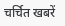चर्चित खबरें